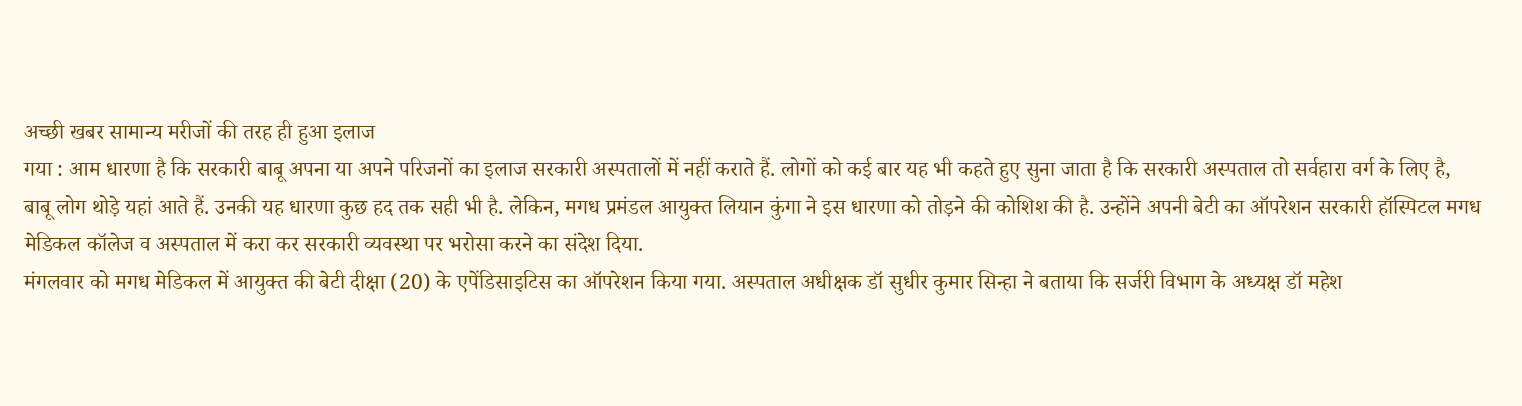अच्छी खबर सामान्य मरीजों की तरह ही हुआ इलाज
गया : आम धारणा है कि सरकारी बाबू अपना या अपने परिजनों का इलाज सरकारी अस्पतालों में नहीं कराते हैं. लोगों को कई बार यह भी कहते हुए सुना जाता है कि सरकारी अस्पताल तो सर्वहारा वर्ग के लिए है, बाबू लोग थोड़े यहां आते हैं. उनकी यह धारणा कुछ हद तक सही भी है. लेकिन, मगध प्रमंडल आयुक्त लियान कुंगा ने इस धारणा को तोड़ने की कोशिश की है. उन्होंने अपनी बेटी का ऑपरेशन सरकारी हॉस्पिटल मगध मेडिकल कॉलेज व अस्पताल में करा कर सरकारी व्यवस्था पर भरोसा करने का संदेश दिया.
मंगलवार को मगध मेडिकल में आयुक्त की बेटी दीक्षा (20) के एपेंडिसाइटिस का ऑपरेशन किया गया. अस्पताल अधीक्षक डॉ सुधीर कुमार सिन्हा ने बताया कि सर्जरी विभाग के अध्यक्ष डॉ महेश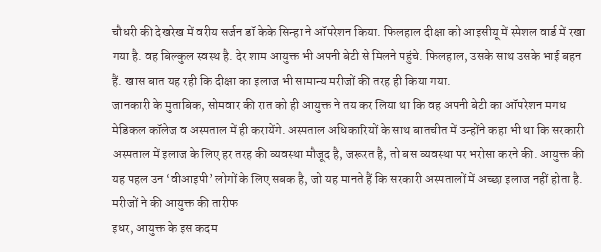चौधरी की देखरेख में वरीय सर्जन डॉ केके सिन्हा ने ऑपरेशन किया. फिलहाल दीक्षा को आइसीयू में स्पेशल वार्ड में रखा गया है. वह बिल्कुल स्वस्थ है. देर शाम आयुक्त भी अपनी बेटी से मिलने पहुंचे. फिलहाल, उसके साथ उसके भाई बहन हैं. खास बात यह रही कि दीक्षा का इलाज भी सामान्य मरीजों की तरह ही किया गया.
जानकारी के मुताबिक, सोमवार की रात को ही आयुक्त ने तय कर लिया था कि वह अपनी बेटी का ऑपरेशन मगध मेडिकल कॉलेज व अस्पताल में ही करायेंगे. अस्पताल अधिकारियों के साथ बातचीत में उन्होंने कहा भी था कि सरकारी अस्पताल में इलाज के लिए हर तरह की व्यवस्था मौजूद है, जरूरत है, तो बस व्यवस्था पर भरोसा करने की. आयुक्त की यह पहल उन ‘वीआइपी’ लोगों के लिए सबक है, जो यह मानते हैं कि सरकारी अस्पतालों में अच्छा इलाज नहीं होता है.
मरीजों ने की आयुक्त की तारीफ
इधर, आयुक्त के इस कदम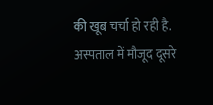की खूब चर्चा हो रही है. अस्पताल में मौजूद दूसरे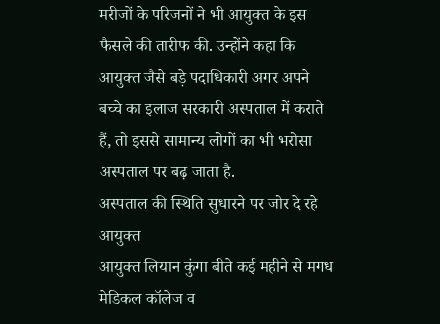मरीजों के परिजनों ने भी आयुक्त के इस फैसले की तारीफ की. उन्होंने कहा कि आयुक्त जैसे बड़े पदाधिकारी अगर अपने बच्चे का इलाज सरकारी अस्पताल में कराते हैं, तो इससे सामान्य लोगों का भी भरोसा अस्पताल पर बढ़ जाता है.
अस्पताल की स्थिति सुधारने पर जोर दे रहे आयुक्त
आयुक्त लियान कुंगा बीते कई महीने से मगध मेडिकल कॉलेज व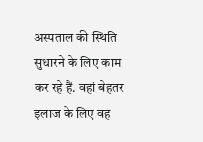अस्पताल की स्थिति सुधारने के लिए काम कर रहे हैं. वहां बेहतर इलाज के लिए वह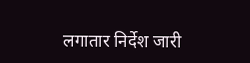लगातार निर्देश जारी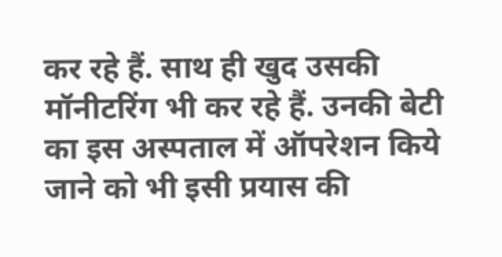कर रहे हैं. साथ ही खुद उसकी मॉनीटरिंग भी कर रहे हैं. उनकी बेटी का इस अस्पताल में ऑपरेशन किये जाने को भी इसी प्रयास की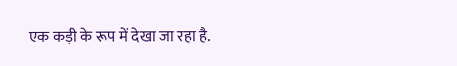एक कड़ी के रूप में देखा जा रहा है.